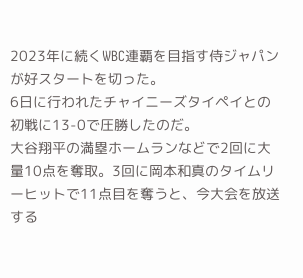2023年に続くWBC連覇を目指す侍ジャパンが好スタートを切った。
6日に行われたチャイニーズタイペイとの初戦に13-0で圧勝したのだ。
大谷翔平の満塁ホームランなどで2回に大量10点を奪取。3回に岡本和真のタイムリーヒットで11点目を奪うと、今大会を放送する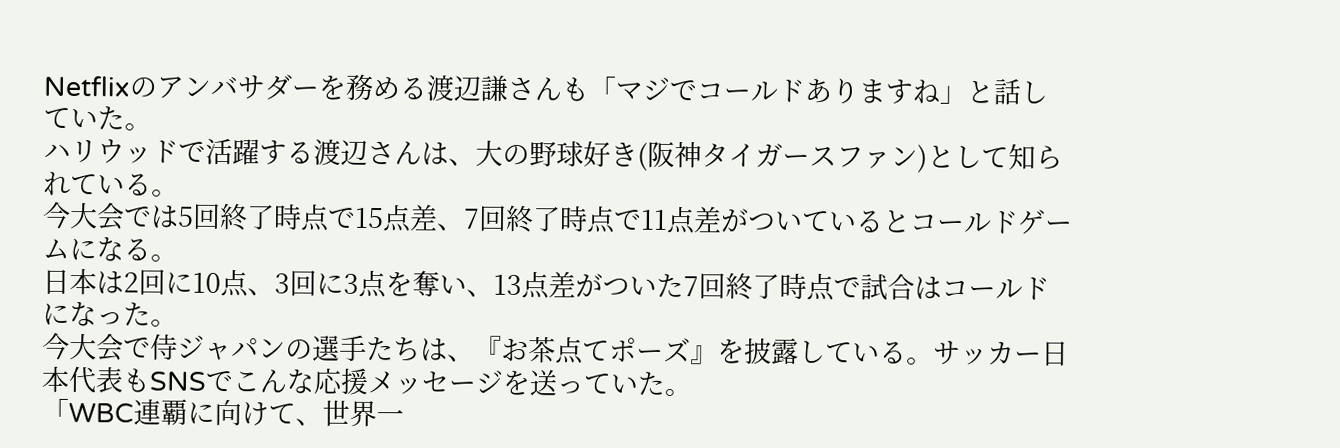Netflixのアンバサダーを務める渡辺謙さんも「マジでコールドありますね」と話していた。
ハリウッドで活躍する渡辺さんは、大の野球好き(阪神タイガースファン)として知られている。
今大会では5回終了時点で15点差、7回終了時点で11点差がついているとコールドゲームになる。
日本は2回に10点、3回に3点を奪い、13点差がついた7回終了時点で試合はコールドになった。
今大会で侍ジャパンの選手たちは、『お茶点てポーズ』を披露している。サッカー日本代表もSNSでこんな応援メッセージを送っていた。
「WBC連覇に向けて、世界一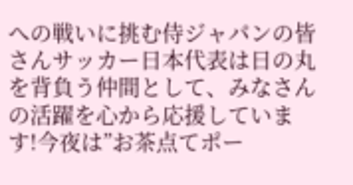への戦いに挑む侍ジャパンの皆さんサッカー日本代表は日の丸を背負う仲間として、みなさんの活躍を心から応援しています!今夜は”お茶点てポー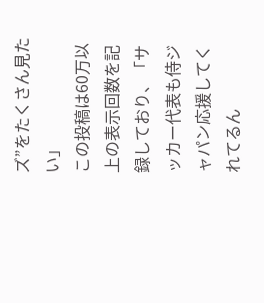ズ”をたくさん見たい」
この投稿は60万以上の表示回数を記録しており、「サッカー代表も侍ジャパン応援してくれてるん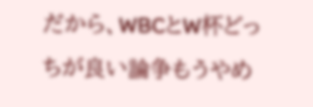だから、WBCとW杯どっちが良い論争もうやめ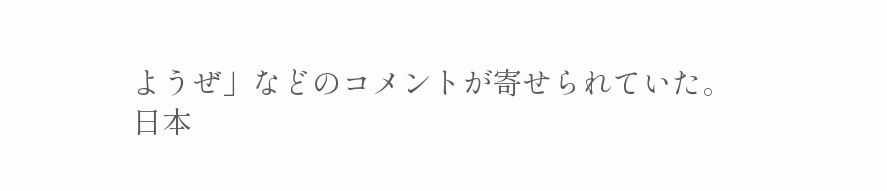ようぜ」などのコメントが寄せられていた。
日本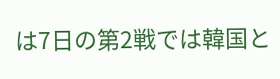は7日の第2戦では韓国と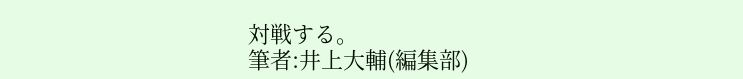対戦する。
筆者:井上大輔(編集部)